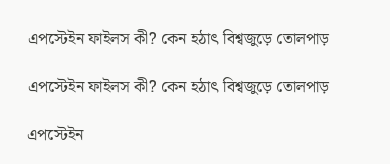এপস্টেইন ফাইলস কী? কেন হঠাৎ বিশ্বজুড়ে তোলপাড়

এপস্টেইন ফাইলস কী? কেন হঠাৎ বিশ্বজুড়ে তোলপাড়

এপস্টেইন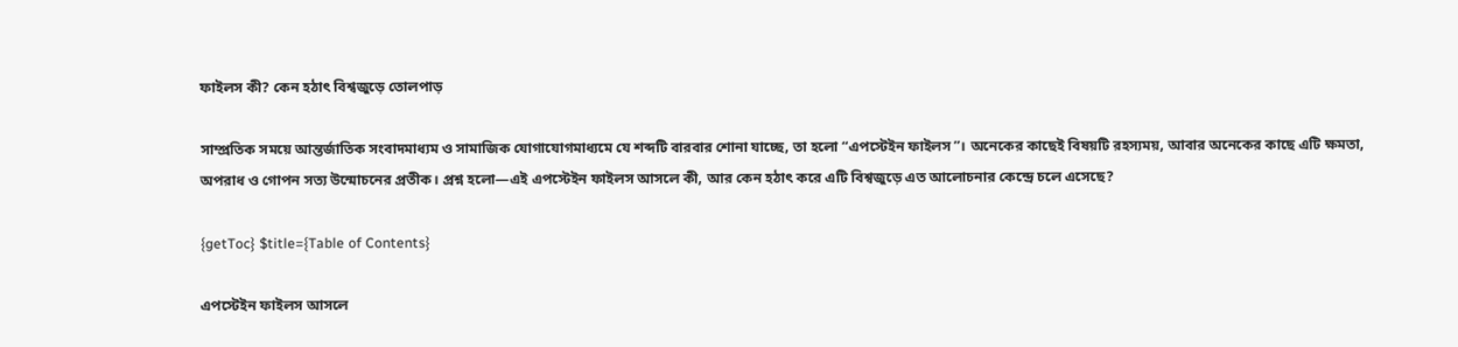ফাইলস কী? কেন হঠাৎ বিশ্বজুড়ে তোলপাড়

সাম্প্রতিক সময়ে আন্তর্জাতিক সংবাদমাধ্যম ও সামাজিক যোগাযোগমাধ্যমে যে শব্দটি বারবার শোনা যাচ্ছে, তা হলো “এপস্টেইন ফাইলস”। অনেকের কাছেই বিষয়টি রহস্যময়, আবার অনেকের কাছে এটি ক্ষমতা, অপরাধ ও গোপন সত্য উন্মোচনের প্রতীক। প্রশ্ন হলো—এই এপস্টেইন ফাইলস আসলে কী, আর কেন হঠাৎ করে এটি বিশ্বজুড়ে এত আলোচনার কেন্দ্রে চলে এসেছে?

{getToc} $title={Table of Contents}

এপস্টেইন ফাইলস আসলে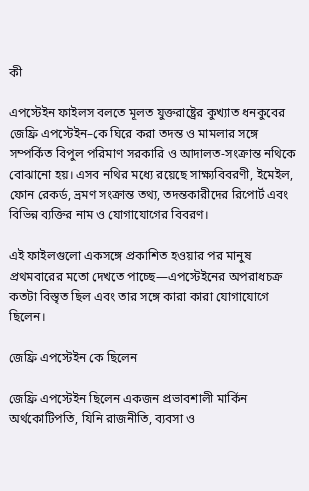কী

এপস্টেইন ফাইলস বলতে মূলত যুক্তরাষ্ট্রের কুখ্যাত ধনকুবের জেফ্রি এপস্টেইন–কে ঘিরে করা তদন্ত ও মামলার সঙ্গে সম্পর্কিত বিপুল পরিমাণ সরকারি ও আদালত-সংক্রান্ত নথিকে বোঝানো হয়। এসব নথির মধ্যে রয়েছে সাক্ষ্যবিবরণী, ইমেইল, ফোন রেকর্ড, ভ্রমণ সংক্রান্ত তথ্য, তদন্তকারীদের রিপোর্ট এবং বিভিন্ন ব্যক্তির নাম ও যোগাযোগের বিবরণ।

এই ফাইলগুলো একসঙ্গে প্রকাশিত হওয়ার পর মানুষ প্রথমবারের মতো দেখতে পাচ্ছে—এপস্টেইনের অপরাধচক্র কতটা বিস্তৃত ছিল এবং তার সঙ্গে কারা কারা যোগাযোগে ছিলেন।

জেফ্রি এপস্টেইন কে ছিলেন

জেফ্রি এপস্টেইন ছিলেন একজন প্রভাবশালী মার্কিন অর্থকোটিপতি, যিনি রাজনীতি, ব্যবসা ও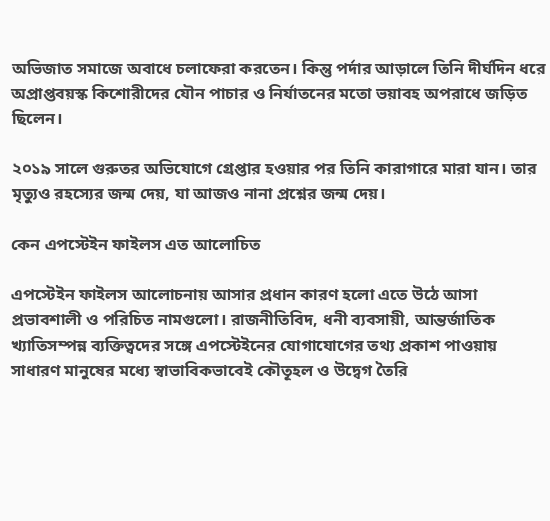অভিজাত সমাজে অবাধে চলাফেরা করতেন। কিন্তু পর্দার আড়ালে তিনি দীর্ঘদিন ধরে অপ্রাপ্তবয়স্ক কিশোরীদের যৌন পাচার ও নির্যাতনের মতো ভয়াবহ অপরাধে জড়িত ছিলেন।

২০১৯ সালে গুরুতর অভিযোগে গ্রেপ্তার হওয়ার পর তিনি কারাগারে মারা যান। তার মৃত্যুও রহস্যের জন্ম দেয়, যা আজও নানা প্রশ্নের জন্ম দেয়।

কেন এপস্টেইন ফাইলস এত আলোচিত

এপস্টেইন ফাইলস আলোচনায় আসার প্রধান কারণ হলো এতে উঠে আসা প্রভাবশালী ও পরিচিত নামগুলো। রাজনীতিবিদ, ধনী ব্যবসায়ী, আন্তর্জাতিক খ্যাতিসম্পন্ন ব্যক্তিত্বদের সঙ্গে এপস্টেইনের যোগাযোগের তথ্য প্রকাশ পাওয়ায় সাধারণ মানুষের মধ্যে স্বাভাবিকভাবেই কৌতূহল ও উদ্বেগ তৈরি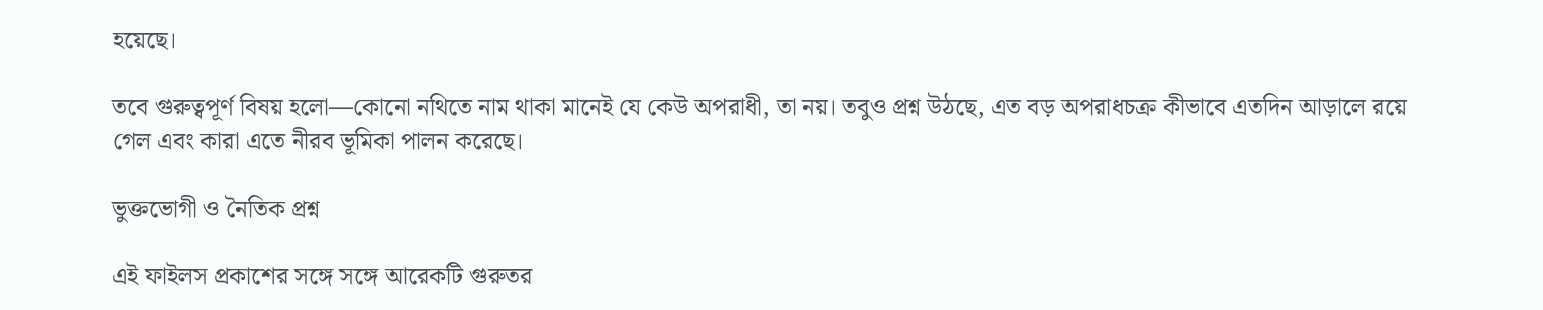হয়েছে।

তবে গুরুত্বপূর্ণ বিষয় হলো—কোনো নথিতে নাম থাকা মানেই যে কেউ অপরাধী, তা নয়। তবুও প্রশ্ন উঠছে, এত বড় অপরাধচক্র কীভাবে এতদিন আড়ালে রয়ে গেল এবং কারা এতে নীরব ভূমিকা পালন করেছে।

ভুক্তভোগী ও নৈতিক প্রশ্ন

এই ফাইলস প্রকাশের সঙ্গে সঙ্গে আরেকটি গুরুতর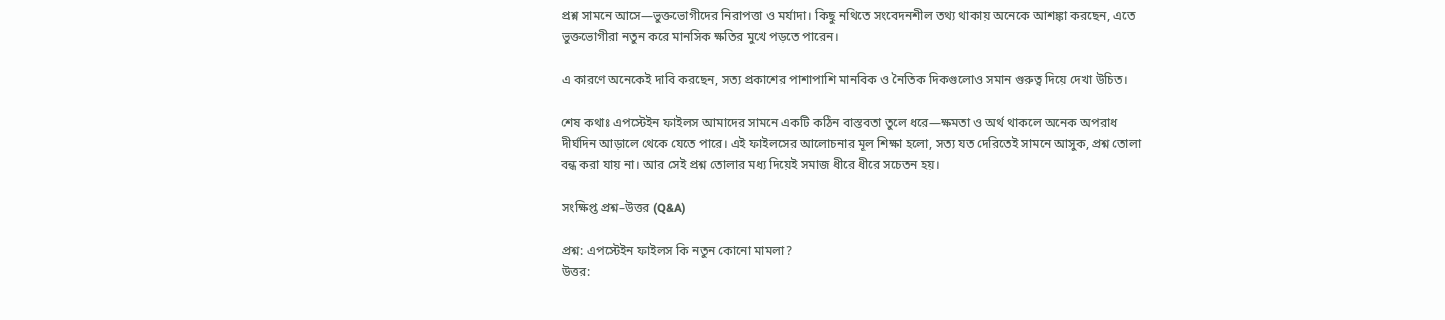প্রশ্ন সামনে আসে—ভুক্তভোগীদের নিরাপত্তা ও মর্যাদা। কিছু নথিতে সংবেদনশীল তথ্য থাকায় অনেকে আশঙ্কা করছেন, এতে ভুক্তভোগীরা নতুন করে মানসিক ক্ষতির মুখে পড়তে পারেন।

এ কারণে অনেকেই দাবি করছেন, সত্য প্রকাশের পাশাপাশি মানবিক ও নৈতিক দিকগুলোও সমান গুরুত্ব দিয়ে দেখা উচিত।

শেষ কথাঃ এপস্টেইন ফাইলস আমাদের সামনে একটি কঠিন বাস্তবতা তুলে ধরে—ক্ষমতা ও অর্থ থাকলে অনেক অপরাধ দীর্ঘদিন আড়ালে থেকে যেতে পারে। এই ফাইলসের আলোচনার মূল শিক্ষা হলো, সত্য যত দেরিতেই সামনে আসুক, প্রশ্ন তোলা বন্ধ করা যায় না। আর সেই প্রশ্ন তোলার মধ্য দিয়েই সমাজ ধীরে ধীরে সচেতন হয়।

সংক্ষিপ্ত প্রশ্ন–উত্তর (Q&A)

প্রশ্ন: এপস্টেইন ফাইলস কি নতুন কোনো মামলা?
উত্তর: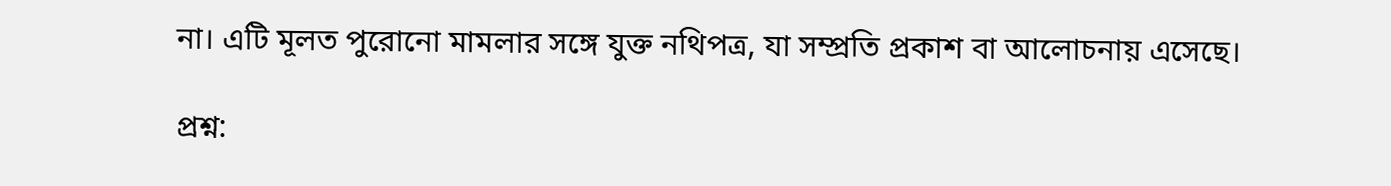না। এটি মূলত পুরোনো মামলার সঙ্গে যুক্ত নথিপত্র, যা সম্প্রতি প্রকাশ বা আলোচনায় এসেছে।

প্রশ্ন: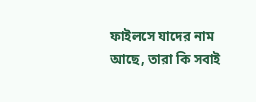ফাইলসে যাদের নাম আছে, তারা কি সবাই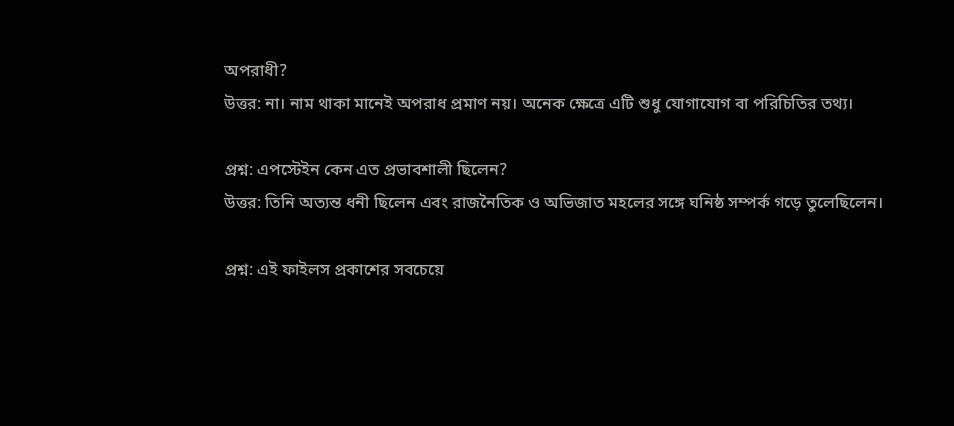অপরাধী?
উত্তর: না। নাম থাকা মানেই অপরাধ প্রমাণ নয়। অনেক ক্ষেত্রে এটি শুধু যোগাযোগ বা পরিচিতির তথ্য।

প্রশ্ন: এপস্টেইন কেন এত প্রভাবশালী ছিলেন?
উত্তর: তিনি অত্যন্ত ধনী ছিলেন এবং রাজনৈতিক ও অভিজাত মহলের সঙ্গে ঘনিষ্ঠ সম্পর্ক গড়ে তুলেছিলেন।

প্রশ্ন: এই ফাইলস প্রকাশের সবচেয়ে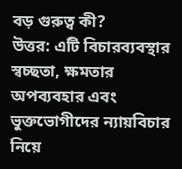বড় গুরুত্ব কী?
উত্তর: এটি বিচারব্যবস্থার স্বচ্ছতা, ক্ষমতার অপব্যবহার এবং ভুক্তভোগীদের ন্যায়বিচার নিয়ে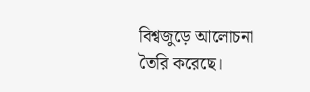বিশ্বজুড়ে আলোচনা তৈরি করেছে।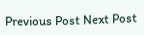Previous Post Next Post